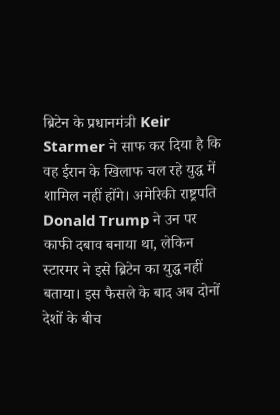ब्रिटेन के प्रधानमंत्री Keir Starmer ने साफ कर दिया है कि वह ईरान के खिलाफ चल रहे युद्ध में शामिल नहीं होंगे। अमेरिकी राष्ट्रपति Donald Trump ने उन पर काफी दबाव बनाया था, लेकिन स्टारमर ने इसे ब्रिटेन का युद्ध नहीं बताया। इस फैसले के बाद अब दोनों देशों के बीच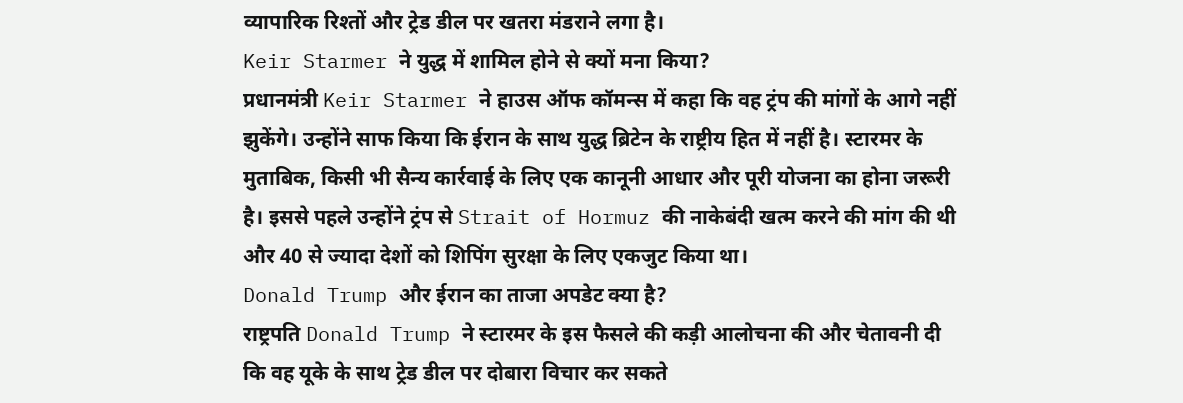व्यापारिक रिश्तों और ट्रेड डील पर खतरा मंडराने लगा है।
Keir Starmer ने युद्ध में शामिल होने से क्यों मना किया?
प्रधानमंत्री Keir Starmer ने हाउस ऑफ कॉमन्स में कहा कि वह ट्रंप की मांगों के आगे नहीं झुकेंगे। उन्होंने साफ किया कि ईरान के साथ युद्ध ब्रिटेन के राष्ट्रीय हित में नहीं है। स्टारमर के मुताबिक, किसी भी सैन्य कार्रवाई के लिए एक कानूनी आधार और पूरी योजना का होना जरूरी है। इससे पहले उन्होंने ट्रंप से Strait of Hormuz की नाकेबंदी खत्म करने की मांग की थी और 40 से ज्यादा देशों को शिपिंग सुरक्षा के लिए एकजुट किया था।
Donald Trump और ईरान का ताजा अपडेट क्या है?
राष्ट्रपति Donald Trump ने स्टारमर के इस फैसले की कड़ी आलोचना की और चेतावनी दी कि वह यूके के साथ ट्रेड डील पर दोबारा विचार कर सकते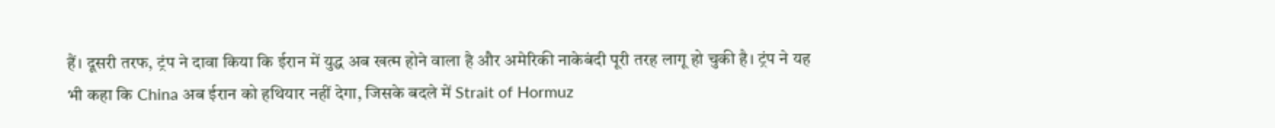हैं। दूसरी तरफ, ट्रंप ने दावा किया कि ईरान में युद्ध अब खत्म होने वाला है और अमेरिकी नाकेबंदी पूरी तरह लागू हो चुकी है। ट्रंप ने यह भी कहा कि China अब ईरान को हथियार नहीं देगा, जिसके बदले में Strait of Hormuz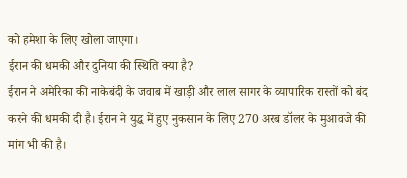को हमेशा के लिए खोला जाएगा।
ईरान की धमकी और दुनिया की स्थिति क्या है?
ईरान ने अमेरिका की नाकेबंदी के जवाब में खाड़ी और लाल सागर के व्यापारिक रास्तों को बंद करने की धमकी दी है। ईरान ने युद्ध में हुए नुकसान के लिए 270 अरब डॉलर के मुआवजे की मांग भी की है।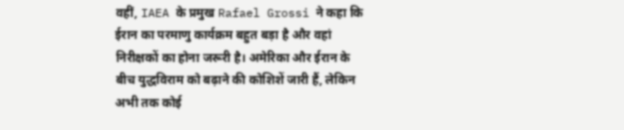वहीं, IAEA के प्रमुख Rafael Grossi ने कहा कि ईरान का परमाणु कार्यक्रम बहुत बड़ा है और वहां निरीक्षकों का होना जरूरी है। अमेरिका और ईरान के बीच युद्धविराम को बढ़ाने की कोशिशें जारी हैं, लेकिन अभी तक कोई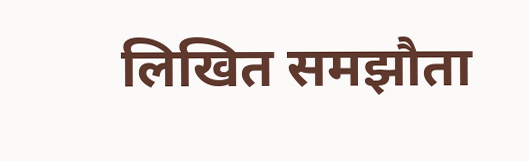लिखित समझौता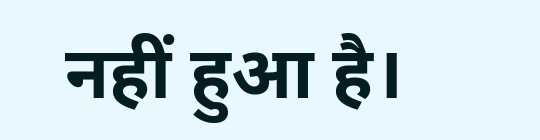नहीं हुआ है।